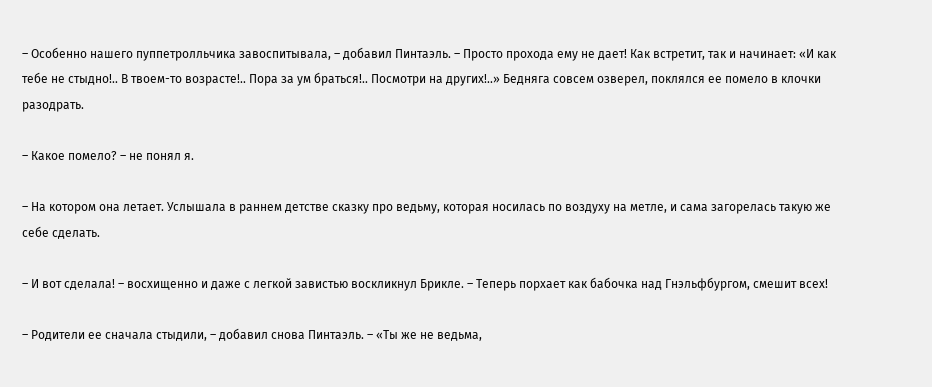– Особенно нашего пуппетролльчика завоспитывала, – добавил Пинтаэль. – Просто прохода ему не дает! Как встретит, так и начинает: «И как тебе не стыдно!.. В твоем-то возрасте!.. Пора за ум браться!.. Посмотри на других!..» Бедняга совсем озверел, поклялся ее помело в клочки разодрать.

– Какое помело? – не понял я.

– На котором она летает. Услышала в раннем детстве сказку про ведьму, которая носилась по воздуху на метле, и сама загорелась такую же себе сделать.

– И вот сделала! – восхищенно и даже с легкой завистью воскликнул Брикле. – Теперь порхает как бабочка над Гнэльфбургом, смешит всех!

– Родители ее сначала стыдили, – добавил снова Пинтаэль. – «Ты же не ведьма,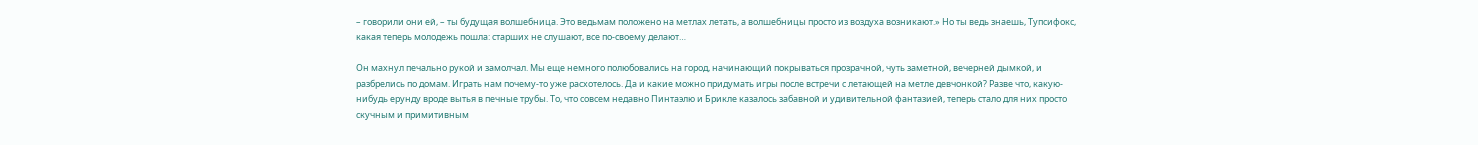– говорили они ей, – ты будущая волшебница. Это ведьмам положено на метлах летать, а волшебницы просто из воздуха возникают.» Но ты ведь знаешь, Тупсифокс, какая теперь молодежь пошла: старших не слушают, все по-своему делают…

Он махнул печально рукой и замолчал. Мы еще немного полюбовались на город, начинающий покрываться прозрачной, чуть заметной, вечерней дымкой, и разбрелись по домам. Играть нам почему-то уже расхотелось. Да и какие можно придумать игры после встречи с летающей на метле девчонкой? Разве что, какую-нибудь ерунду вроде вытья в печные трубы. То, что совсем недавно Пинтаэлю и Брикле казалось забавной и удивительной фантазией, теперь стало для них просто скучным и примитивным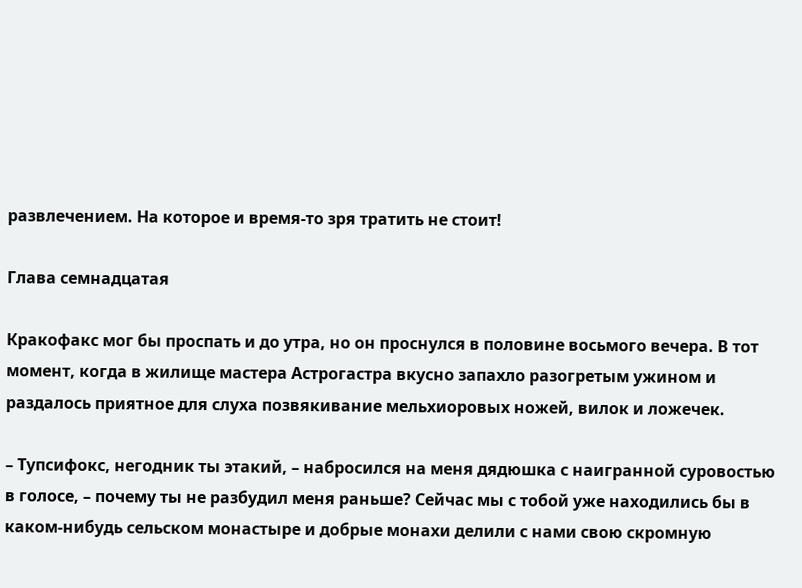развлечением. На которое и время-то зря тратить не стоит!

Глава семнадцатая

Кракофакс мог бы проспать и до утра, но он проснулся в половине восьмого вечера. В тот момент, когда в жилище мастера Астрогастра вкусно запахло разогретым ужином и раздалось приятное для слуха позвякивание мельхиоровых ножей, вилок и ложечек.

– Тупсифокс, негодник ты этакий, – набросился на меня дядюшка с наигранной суровостью в голосе, – почему ты не разбудил меня раньше? Сейчас мы с тобой уже находились бы в каком-нибудь сельском монастыре и добрые монахи делили с нами свою скромную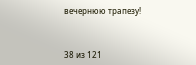вечернюю трапезу!



38 из 121